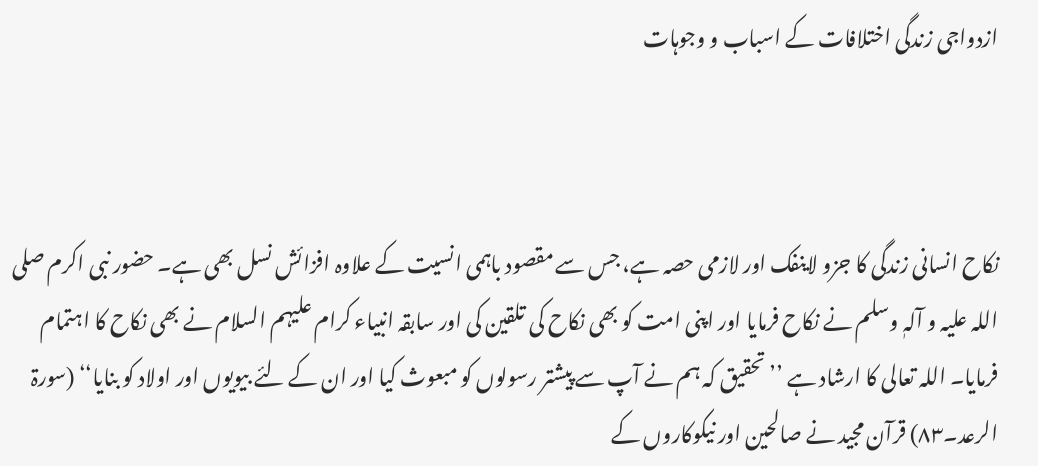ازدواجی زندگی اختلافات کے اسباب و وجوہات



نکاح انسانی زندگی کا جزو لاینفک اور لازمی حصہ ہے، جس سے مقصود باہمی انسیت کے علاوہ افزائش نسل بھی ہے۔ حضور نبی اکرم صلی اللہ علیہ و آلہٖ وسلم نے نکاح فرمایا اور اپنی امت کو بھی نکاح کی تلقین کی اور سابقہ انبیاء کرام علیہم السلام نے بھی نکاح کا اہتمام فرمایا۔ اللہ تعالی کا ارشاد ہے ’’تحقیق کہ ہم نے آپ سے پیشتر رسولوں کو مبعوث کیا اور ان کے لئے بیویوں اور اولاد کو بنایا‘‘ (سورۃ الرعد۔۸۳) قرآن مجید نے صالحین اور نیکوکاروں کے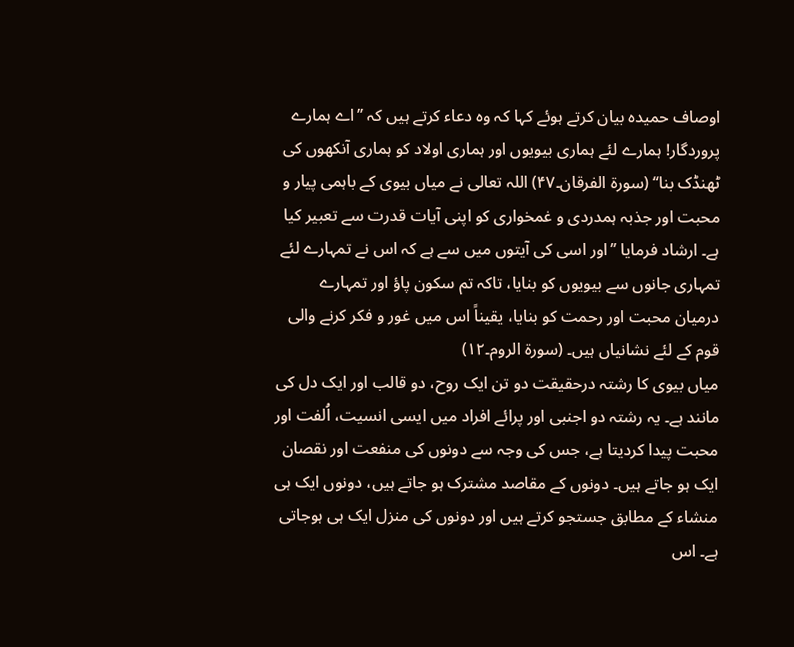اوصاف حمیدہ بیان کرتے ہوئے کہا کہ وہ دعاء کرتے ہیں کہ ’’اے ہمارے پروردگار! ہمارے لئے ہماری بیویوں اور ہماری اولاد کو ہماری آنکھوں کی ٹھنڈک بنا‘‘ (سورۃ الفرقان۔۴۷) اللہ تعالی نے میاں بیوی کے باہمی پیار و محبت اور جذبہ ہمدردی و غمخواری کو اپنی آیات قدرت سے تعبیر کیا ہے۔ ارشاد فرمایا ’’اور اسی کی آیتوں میں سے ہے کہ اس نے تمہارے لئے تمہاری جانوں سے بیویوں کو بنایا، تاکہ تم سکون پاؤ اور تمہارے درمیان محبت اور رحمت کو بنایا، یقیناً اس میں غور و فکر کرنے والی قوم کے لئے نشانیاں ہیں۔ (سورۃ الروم۔۱۲)
میاں بیوی کا رشتہ درحقیقت دو تن ایک روح، دو قالب اور ایک دل کی مانند ہے۔ یہ رشتہ دو اجنبی اور پرائے افراد میں ایسی انسیت، اُلفت اور محبت پیدا کردیتا ہے، جس کی وجہ سے دونوں کی منفعت اور نقصان ایک ہو جاتے ہیں۔ دونوں کے مقاصد مشترک ہو جاتے ہیں، دونوں ایک ہی منشاء کے مطابق جستجو کرتے ہیں اور دونوں کی منزل ایک ہی ہوجاتی ہے۔ اس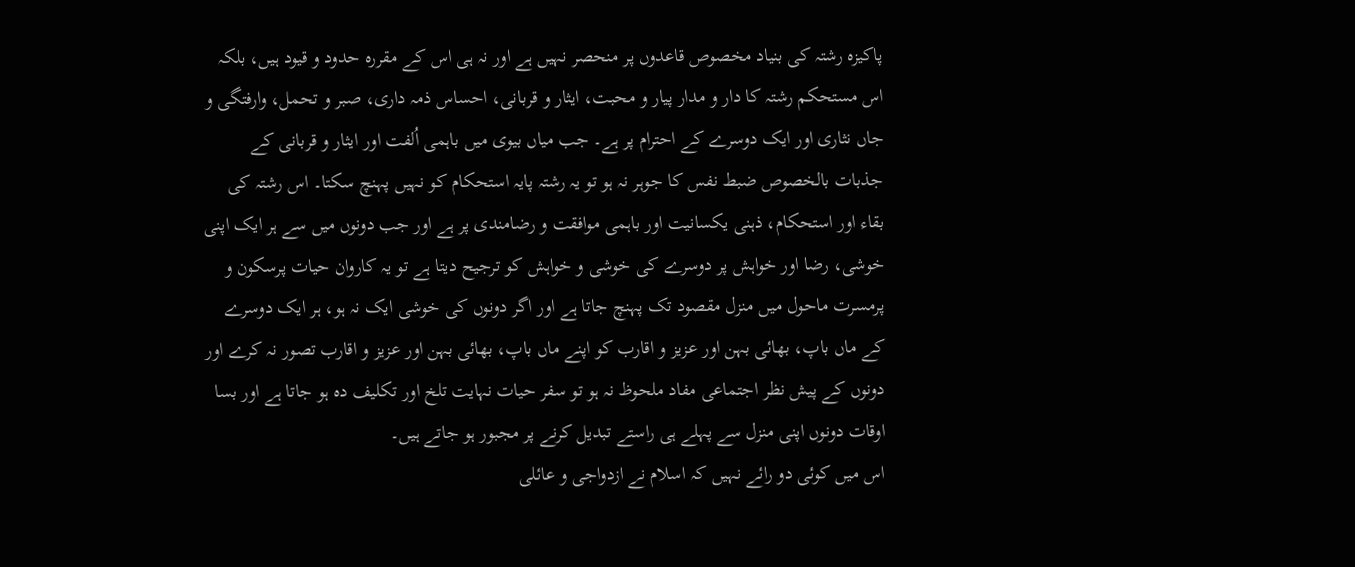پاکیزہ رشتہ کی بنیاد مخصوص قاعدوں پر منحصر نہیں ہے اور نہ ہی اس کے مقررہ حدود و قیود ہیں، بلکہ اس مستحکم رشتہ کا دار و مدار پیار و محبت، ایثار و قربانی، احساس ذمہ داری، صبر و تحمل، وارفتگی و جاں نثاری اور ایک دوسرے کے احترام پر ہے۔ جب میاں بیوی میں باہمی اُلفت اور ایثار و قربانی کے جذبات بالخصوص ضبط نفس کا جوہر نہ ہو تو یہ رشتہ پایہ استحکام کو نہیں پہنچ سکتا۔ اس رشتہ کی بقاء اور استحکام، ذہنی یکسانیت اور باہمی موافقت و رضامندی پر ہے اور جب دونوں میں سے ہر ایک اپنی خوشی، رضا اور خواہش پر دوسرے کی خوشی و خواہش کو ترجیح دیتا ہے تو یہ کاروان حیات پرسکون و پرمسرت ماحول میں منزل مقصود تک پہنچ جاتا ہے اور اگر دونوں کی خوشی ایک نہ ہو، ہر ایک دوسرے کے ماں باپ، بھائی بہن اور عزیز و اقارب کو اپنے ماں باپ، بھائی بہن اور عزیز و اقارب تصور نہ کرے اور دونوں کے پیش نظر اجتماعی مفاد ملحوظ نہ ہو تو سفر حیات نہایت تلخ اور تکلیف دہ ہو جاتا ہے اور بسا اوقات دونوں اپنی منزل سے پہلے ہی راستے تبدیل کرنے پر مجبور ہو جاتے ہیں۔
اس میں کوئی دو رائے نہیں کہ اسلام نے ازدواجی و عائلی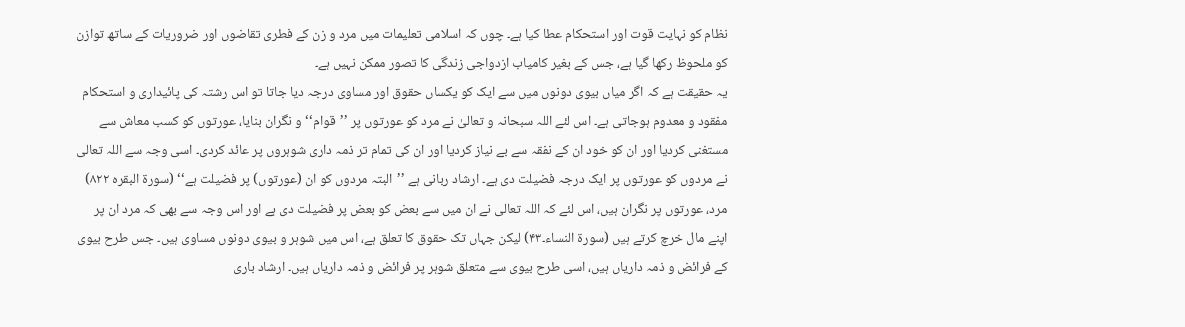نظام کو نہایت قوت اور استحکام عطا کیا ہے۔ چوں کہ اسلامی تعلیمات میں مرد و زن کے فطری تقاضوں اور ضروریات کے ساتھ توازن کو ملحوظ رکھا گیا ہے، جس کے بغیر کامیاب ازدواجی زندگی کا تصور ممکن نہیں ہے۔
یہ حقیقت ہے کہ اگر میاں بیوی دونوں میں سے ایک کو یکساں حقوق اور مساوی درجہ دیا جاتا تو اس رشتہ کی پائیداری و استحکام مفقود و معدوم ہوجاتی ہے۔ اس لئے اللہ سبحانہ و تعالیٰ نے مرد کو عورتوں پر ’’قوام‘‘ و نگران بنایا، عورتوں کو کسب معاش سے مستغنی کردیا اور ان کو خود ان کے نفقہ سے بے نیاز کردیا اور ان کی تمام تر ذمہ داری شوہروں پر عائد کردی۔ اسی وجہ سے اللہ تعالی نے مردوں کو عورتوں پر ایک درجہ فضیلت دی ہے۔ ارشاد ربانی ہے ’’البتہ مردوں کو ان (عورتوں) پر فضیلت ہے‘‘ (سورۃ البقرہ ۸۲۲) مرد، عورتوں پر نگران ہیں، اس لئے کہ اللہ تعالی نے ان میں سے بعض کو بعض پر فضیلت دی ہے اور اس وجہ سے بھی کہ مرد ان پر اپنے مال خرچ کرتے ہیں (سورۃ النساء۔۴۳) لیکن جہاں تک حقوق کا تعلق ہے، اس میں شوہر و بیوی دونوں مساوی ہیں۔ جس طرح بیوی کے فرائض و ذمہ داریاں ہیں، اسی طرح بیوی سے متعلق شوہر پر فرائض و ذمہ داریاں ہیں۔ ارشاد باری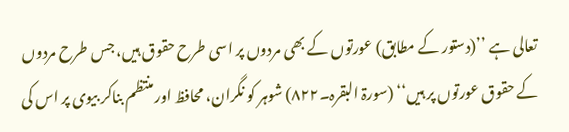تعالی ہے ’’(دستور کے مطابق) عورتوں کے بھی مردوں پر اسی طرح حقوق ہیں، جس طرح مردوں کے حقوق عورتوں پر ہیں‘‘ (سورۃ البقرہ۔۸۲۲) شوہر کو نگران، محافظ اور منتظم بناکر بیوی پر اس کی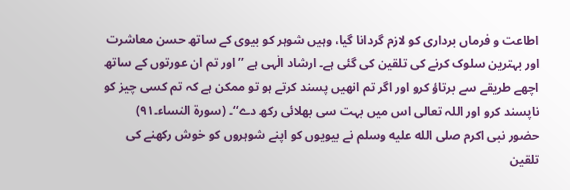اطاعت و فرماں برداری کو لازم گردانا گیا، وہیں شوہر کو بیوی کے ساتھ حسن معاشرت اور بہترین سلوک کرنے کی تلقین کی گئی ہے۔ ارشاد الٰہی ہے ’’اور تم ان عورتوں کے ساتھ اچھے طریقے سے برتاؤ کرو اور اگر تم انھیں پسند کرتے ہو تو ممکن ہے کہ تم کسی چیز کو ناپسند کرو اور اللہ تعالی اس میں بہت سی بھلائی رکھ دے‘‘۔ (سورۃ النساء۔۹۱)
حضور نبی اکرم صلى الله عليه وسلم نے بیویوں کو اپنے شوہروں کو خوش رکھنے کی تلقین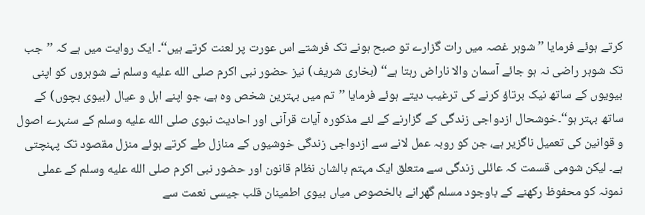کرتے ہوئے فرمایا ’’شوہر غصہ میں رات گزارے تو صبح ہونے تک فرشتے اس عورت پر لعنت کرتے ہیں‘‘۔ ایک روایت میں ہے کہ ’’جب تک شوہر راضی نہ ہو جائے آسمان والا ناراض رہتا ہے‘‘ (بخاری شریف) نیز حضور نبی اکرم صلى الله عليه وسلم نے شوہروں کو اپنی بیویوں کے ساتھ نیک برتاؤ کرنے کی ترغیب دیتے ہوئے فرمایا ’’تم میں بہترین شخص وہ ہے، جو اپنے اہل و عیال (بیوی بچوں) کے ساتھ بہتر ہو‘‘۔خوشحال ازدواجی زندگی کے گزارنے کے لئے مذکورہ آیات قرآنی اور احادیث نبوی صلى الله عليه وسلم کے سنہرے اصول و قوانین کی تعمیل ناگزیر ہے، جن کو روبہ عمل لانے سے ازدواجی زندگی خوشیوں کے منازل طے کرتے ہوئے منزل مقصود تک پہنچتی ہے۔ لیکن شومی قسمت کہ عائلی زندگی سے متعلق ایک مہتم بالشان نظام قانون اور حضور نبی اکرم صلى الله عليه وسلم کے عملی نمونہ کو محفوظ رکھنے کے باوجود مسلم گھرانے بالخصوص میاں بیوی اطمینان قلب جیسی نعمت سے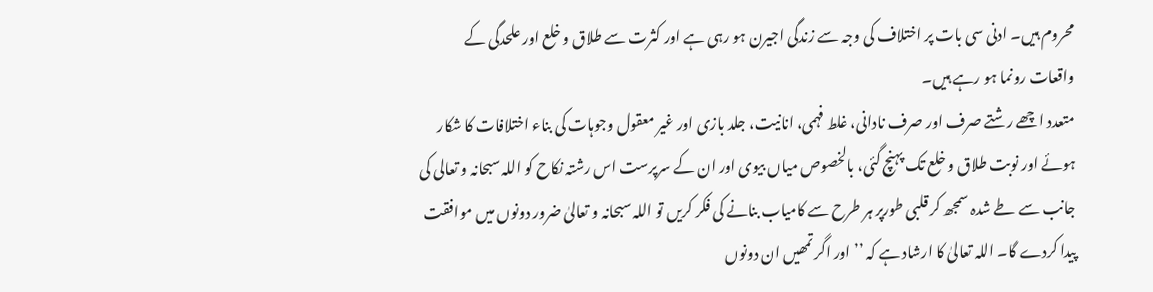محروم ہیں۔ ادنی سی بات پر اختلاف کی وجہ سے زندگی اجیرن ہو رہی ہے اور کثرت سے طلاق و خلع اور علحدگی کے واقعات رونما ہو رہے ہیں۔
متعدد اچھے رشتے صرف اور صرف نادانی، غلط فہمی، انانیت، جلد بازی اور غیر معقول وجوہات کی بناء اختلافات کا شکار ہوئے اور نوبت طلاق و خلع تک پہنچ گئی، بالخصوص میاں بیوی اور ان کے سرپرست اس رشتہ نکاح کو اللہ سبحانہ و تعالی کی جانب سے طے شدہ سمجھ کر قلبی طورپر ہر طرح سے کامیاب بنانے کی فکر کریں تو اللہ سبحانہ و تعالیٰ ضرور دونوں میں موافقت پیدا کردے گا۔ اللہ تعالیٰ کا ارشاد ہے کہ ’’اور اگر تمھیں ان دونوں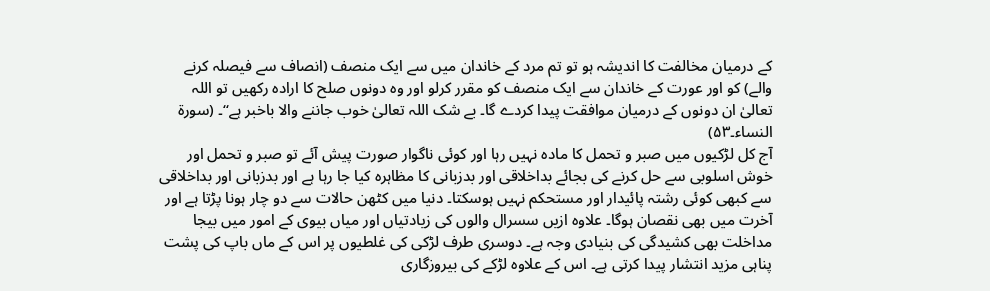کے درمیان مخالفت کا اندیشہ ہو تو تم مرد کے خاندان میں سے ایک منصف (انصاف سے فیصلہ کرنے والے) کو اور عورت کے خاندان سے ایک منصف کو مقرر کرلو اور وہ دونوں صلح کا ارادہ رکھیں تو اللہ تعالیٰ ان دونوں کے درمیان موافقت پیدا کردے گا۔ بے شک اللہ تعالیٰ خوب جاننے والا باخبر ہے‘‘۔ (سورۃ النساء۔۵۳)
آج کل لڑکیوں میں صبر و تحمل کا مادہ نہیں رہا اور کوئی ناگوار صورت پیش آئے تو صبر و تحمل اور خوش اسلوبی سے حل کرنے کی بجائے بداخلاقی اور بدزبانی کا مظاہرہ کیا جا رہا ہے اور بدزبانی اور بداخلاقی سے کبھی کوئی رشتہ پائیدار اور مستحکم نہیں ہوسکتا۔ دنیا میں کٹھن حالات سے دو چار ہونا پڑتا ہے اور آخرت میں بھی نقصان ہوگا۔ علاوہ ازیں سسرال والوں کی زیادتیاں اور میاں بیوی کے امور میں بیجا مداخلت بھی کشیدگی کی بنیادی وجہ ہے۔ دوسری طرف لڑکی کی غلطیوں پر اس کے ماں باپ کی پشت پناہی مزید انتشار پیدا کرتی ہے۔ اس کے علاوہ لڑکے کی بیروزگاری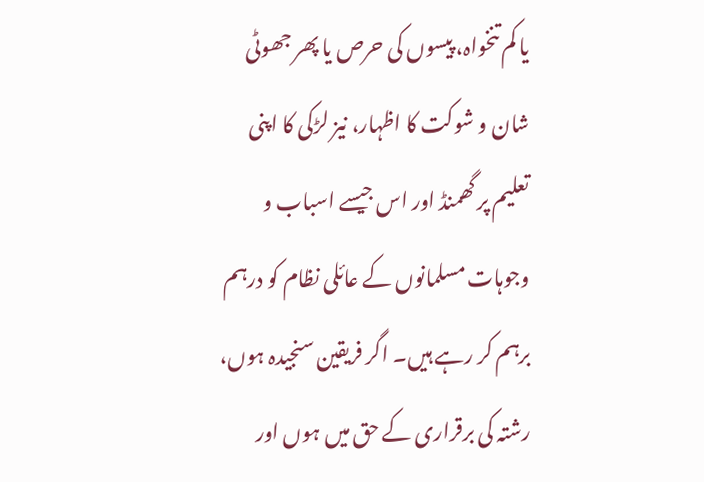یا کم تنخواہ، پیسوں کی حرص یا پھر جھوٹی شان و شوکت کا اظہار، نیز لڑکی کا اپنی تعلیم پر گھمنڈ اور اس جیسے اسباب و وجوہات مسلمانوں کے عائلی نظام کو درہم برہم کر رہے ہیں۔ اگر فریقین سنجیدہ ہوں، رشتہ کی برقراری کے حق میں ہوں اور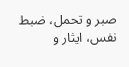صبر و تحمل، ضبط نفس، ایثار و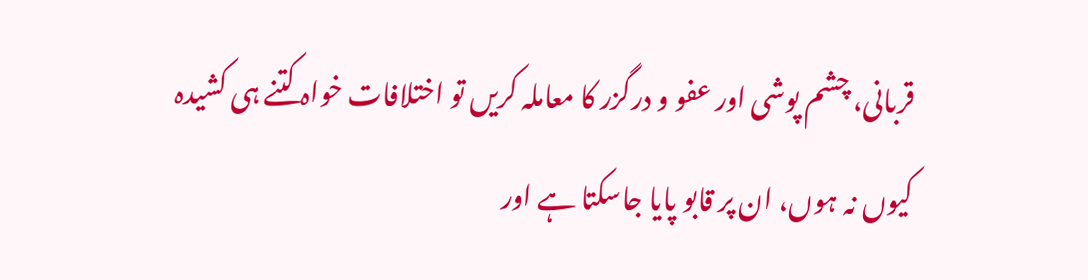قربانی، چشم پوشی اور عفو و درگزر کا معاملہ کریں تو اختلافات خواہ کتنے ہی کشیدہ کیوں نہ ہوں، ان پر قابو پایا جاسکتا ہے اور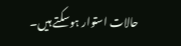حالات استوار ہوسکتے ہیں۔